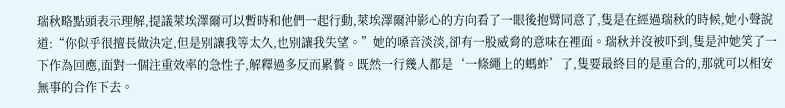瑞秋略點頭表示理解,提議萊埃澤爾可以暫時和他們一起行動,萊埃澤爾沖影心的方向看了一眼後抱臂同意了,隻是在經過瑞秋的時候,她小聲說道:“你似乎很擅長做決定,但是别讓我等太久,也别讓我失望。”她的嗓音淡淡,卻有一股威脅的意味在裡面。瑞秋并沒被吓到,隻是沖她笑了一下作為回應,面對一個注重效率的急性子,解釋過多反而累贅。既然一行幾人都是‘一條繩上的螞蚱’了,隻要最終目的是重合的,那就可以相安無事的合作下去。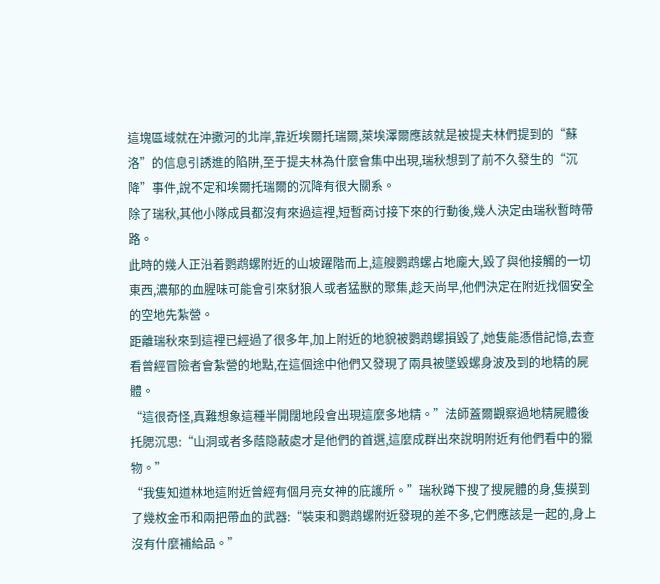這塊區域就在沖撒河的北岸,靠近埃爾托瑞爾,萊埃澤爾應該就是被提夫林們提到的“蘇洛”的信息引誘進的陷阱,至于提夫林為什麼會集中出現,瑞秋想到了前不久發生的“沉降”事件,說不定和埃爾托瑞爾的沉降有很大關系。
除了瑞秋,其他小隊成員都沒有來過這裡,短暫商讨接下來的行動後,幾人決定由瑞秋暫時帶路。
此時的幾人正沿着鹦鹉螺附近的山坡躍階而上,這艘鹦鹉螺占地龐大,毀了與他接觸的一切東西,濃郁的血腥味可能會引來豺狼人或者猛獸的聚集,趁天尚早,他們決定在附近找個安全的空地先紮營。
距離瑞秋來到這裡已經過了很多年,加上附近的地貌被鹦鹉螺損毀了,她隻能憑借記憶,去查看曾經冒險者會紮營的地點,在這個途中他們又發現了兩具被墜毀螺身波及到的地精的屍體。
“這很奇怪,真難想象這種半開闊地段會出現這麼多地精。”法師蓋爾觀察過地精屍體後托腮沉思:“山洞或者多蔭隐蔽處才是他們的首選,這麼成群出來說明附近有他們看中的獵物。”
“我隻知道林地這附近曾經有個月亮女神的庇護所。”瑞秋蹲下搜了搜屍體的身,隻摸到了幾枚金币和兩把帶血的武器:“裝束和鹦鹉螺附近發現的差不多,它們應該是一起的,身上沒有什麼補給品。”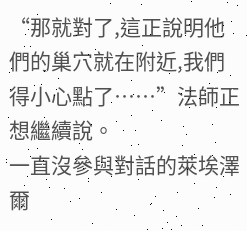“那就對了,這正說明他們的巢穴就在附近,我們得小心點了……”法師正想繼續說。
一直沒參與對話的萊埃澤爾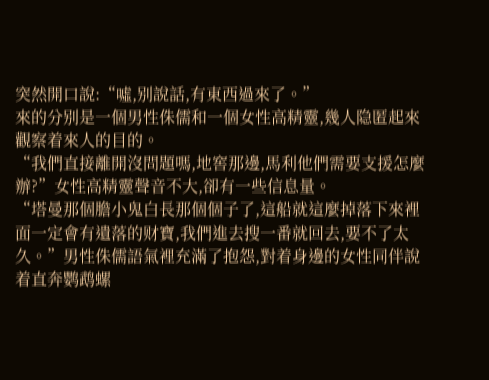突然開口說:“噓,别說話,有東西過來了。”
來的分别是一個男性侏儒和一個女性高精靈,幾人隐匿起來觀察着來人的目的。
“我們直接離開沒問題嗎,地窖那邊,馬利他們需要支援怎麼辦?”女性高精靈聲音不大,卻有一些信息量。
“塔曼那個膽小鬼白長那個個子了,這船就這麼掉落下來裡面一定會有遺落的财寶,我們進去搜一番就回去,要不了太久。”男性侏儒語氣裡充滿了抱怨,對着身邊的女性同伴說着直奔鹦鹉螺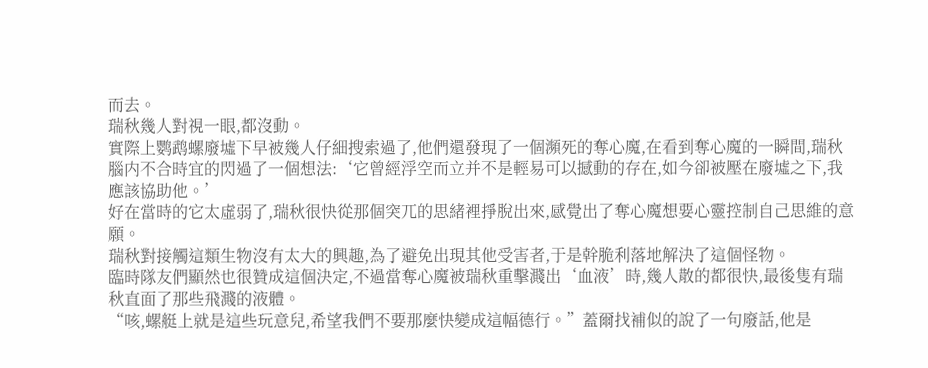而去。
瑞秋幾人對視一眼,都沒動。
實際上鹦鹉螺廢墟下早被幾人仔細搜索過了,他們還發現了一個瀕死的奪心魔,在看到奪心魔的一瞬間,瑞秋腦内不合時宜的閃過了一個想法:‘它曾經浮空而立并不是輕易可以撼動的存在,如今卻被壓在廢墟之下,我應該協助他。’
好在當時的它太虛弱了,瑞秋很快從那個突兀的思緒裡掙脫出來,感覺出了奪心魔想要心靈控制自己思維的意願。
瑞秋對接觸這類生物沒有太大的興趣,為了避免出現其他受害者,于是幹脆利落地解決了這個怪物。
臨時隊友們顯然也很贊成這個決定,不過當奪心魔被瑞秋重擊濺出‘血液’時,幾人散的都很快,最後隻有瑞秋直面了那些飛濺的液體。
“咳,螺艇上就是這些玩意兒,希望我們不要那麼快變成這幅德行。”蓋爾找補似的說了一句廢話,他是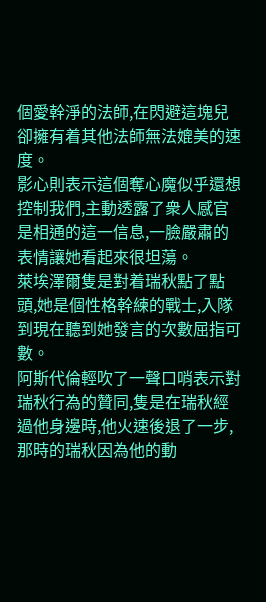個愛幹淨的法師,在閃避這塊兒卻擁有着其他法師無法媲美的速度。
影心則表示這個奪心魔似乎還想控制我們,主動透露了衆人感官是相通的這一信息,一臉嚴肅的表情讓她看起來很坦蕩。
萊埃澤爾隻是對着瑞秋點了點頭,她是個性格幹練的戰士,入隊到現在聽到她發言的次數屈指可數。
阿斯代倫輕吹了一聲口哨表示對瑞秋行為的贊同,隻是在瑞秋經過他身邊時,他火速後退了一步,那時的瑞秋因為他的動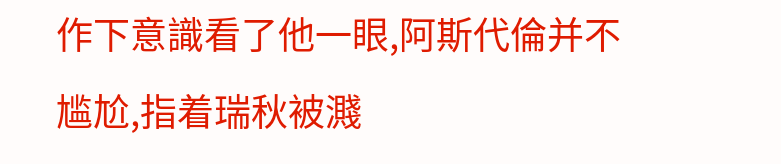作下意識看了他一眼,阿斯代倫并不尴尬,指着瑞秋被濺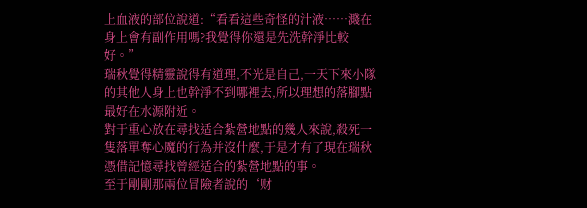上血液的部位說道:“看看這些奇怪的汁液……濺在身上會有副作用嗎?我覺得你還是先洗幹淨比較好。”
瑞秋覺得精靈說得有道理,不光是自己,一天下來小隊的其他人身上也幹淨不到哪裡去,所以理想的落腳點最好在水源附近。
對于重心放在尋找适合紮營地點的幾人來說,殺死一隻落單奪心魔的行為并沒什麼,于是才有了現在瑞秋憑借記憶尋找曾經适合的紮營地點的事。
至于剛剛那兩位冒險者說的‘财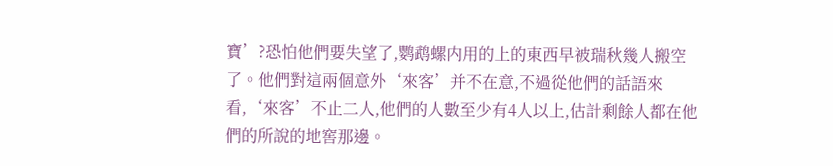寶’?恐怕他們要失望了,鹦鹉螺内用的上的東西早被瑞秋幾人搬空了。他們對這兩個意外‘來客’并不在意,不過從他們的話語來看,‘來客’不止二人,他們的人數至少有4人以上,估計剩餘人都在他們的所說的地窖那邊。